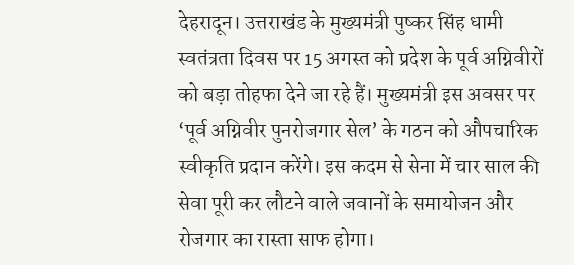देहरादून। उत्तराखंड के मुख्यमंत्री पुष्कर सिंह धामी स्वतंत्रता दिवस पर 15 अगस्त को प्रदेश के पूर्व अग्निवीरों को बड़ा तोहफा देने जा रहे हैं। मुख्यमंत्री इस अवसर पर ‘पूर्व अग्निवीर पुनरोजगार सेल’ के गठन को औपचारिक स्वीकृति प्रदान करेंगे। इस कदम से सेना में चार साल की सेवा पूरी कर लौटने वाले जवानों के समायोजन और रोजगार का रास्ता साफ होगा।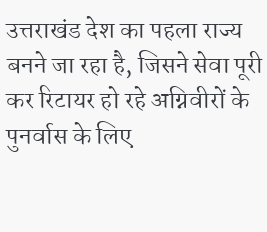उत्तराखंड देश का पहला राज्य बनने जा रहा है, जिसने सेवा पूरी कर रिटायर हो रहे अग्निवीरों के पुनर्वास के लिए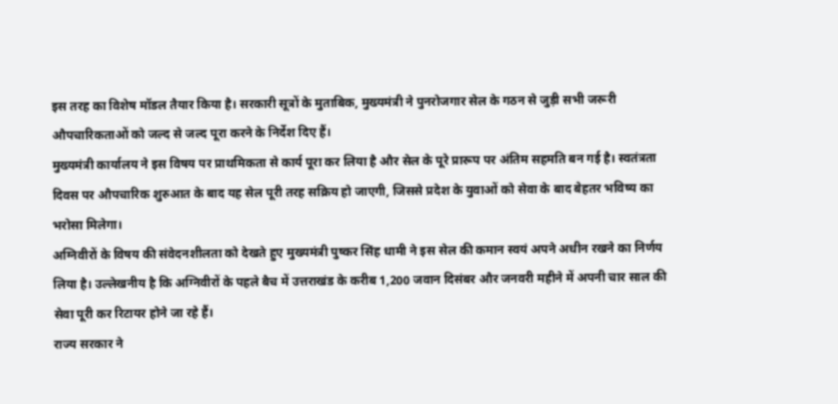इस तरह का विशेष मॉडल तैयार किया है। सरकारी सूत्रों के मुताबिक, मुख्यमंत्री ने पुनरोजगार सेल के गठन से जुड़ी सभी जरूरी औपचारिकताओं को जल्द से जल्द पूरा करने के निर्देश दिए हैं।
मुख्यमंत्री कार्यालय ने इस विषय पर प्राथमिकता से कार्य पूरा कर लिया है और सेल के पूरे प्रारूप पर अंतिम सहमति बन गई है। स्वतंत्रता दिवस पर औपचारिक शुरुआत के बाद यह सेल पूरी तरह सक्रिय हो जाएगी, जिससे प्रदेश के युवाओं को सेवा के बाद बेहतर भविष्य का भरोसा मिलेगा।
अग्निवीरों के विषय की संवेदनशीलता को देखते हुए मुख्यमंत्री पुष्कर सिंह धामी ने इस सेल की कमान स्वयं अपने अधीन रखने का निर्णय लिया है। उल्लेखनीय है कि अग्निवीरों के पहले बैच में उत्तराखंड के करीब 1,200 जवान दिसंबर और जनवरी महीने में अपनी चार साल की सेवा पूरी कर रिटायर होने जा रहे हैं।
राज्य सरकार ने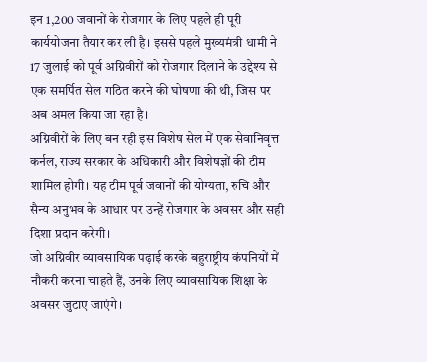इन 1,200 जवानों के रोजगार के लिए पहले ही पूरी कार्ययोजना तैयार कर ली है। इससे पहले मुख्यमंत्री धामी ने 17 जुलाई को पूर्व अग्निवीरों को रोजगार दिलाने के उद्देश्य से एक समर्पित सेल गठित करने की घोषणा की थी, जिस पर अब अमल किया जा रहा है।
अग्निवीरों के लिए बन रही इस विशेष सेल में एक सेवानिवृत्त कर्नल, राज्य सरकार के अधिकारी और विशेषज्ञों की टीम शामिल होगी। यह टीम पूर्व जवानों की योग्यता, रुचि और सैन्य अनुभव के आधार पर उन्हें रोजगार के अवसर और सही दिशा प्रदान करेगी।
जो अग्निवीर व्यावसायिक पढ़ाई करके बहुराष्ट्रीय कंपनियों में नौकरी करना चाहते हैं, उनके लिए व्यावसायिक शिक्षा के अवसर जुटाए जाएंगे।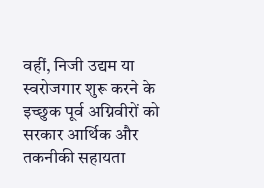वहीं, निजी उद्यम या स्वरोजगार शुरू करने के इच्छुक पूर्व अग्निवीरों को सरकार आर्थिक और तकनीकी सहायता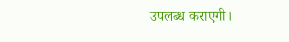उपलब्ध कराएगी।